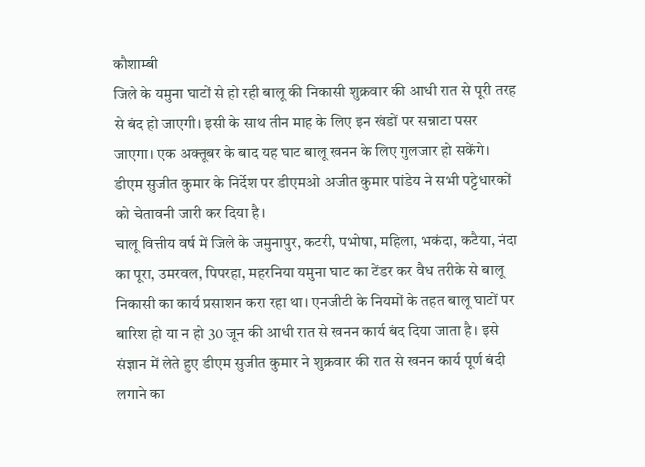कौशाम्बी
जिले के यमुना घाटों से हो रही बालू की निकासी शुक्रवार की आधी रात से पूरी तरह से बंद हो जाएगी। इसी के साथ तीन माह के लिए इन खंडों पर सन्नाटा पसर जाएगा। एक अक्तूबर के बाद यह घाट बालू खनन के लिए गुलजार हो सकेंगे। डीएम सुजीत कुमार के निर्देश पर डीएमओ अजीत कुमार पांडेय ने सभी पट्टेधारकों को चेतावनी जारी कर दिया है।
चालू वित्तीय वर्ष में जिले के जमुनापुर, कटरी, पभोषा, महिला, भकंदा, कटैया, नंदा का पूरा, उमरवल, पिपरहा, महरनिया यमुना घाट का टेंडर कर वैध तरीके से बालू निकासी का कार्य प्रसाशन करा रहा था। एनजीटी के नियमों के तहत बालू घाटों पर बारिश हो या न हो 30 जून की आधी रात से खनन कार्य बंद दिया जाता है। इसे संज्ञान में लेते हुए डीएम सुजीत कुमार ने शुक्रवार की रात से खनन कार्य पूर्ण बंदी लगाने का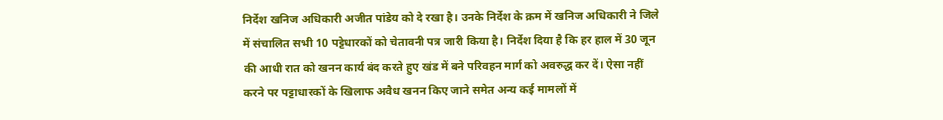निर्देश खनिज अधिकारी अजीत पांडेय को दे रखा है। उनके निर्देश के क्रम में खनिज अधिकारी ने जिले में संचालित सभी 10 पट्टेधारकों को चेतावनी पत्र जारी किया है। निर्देश दिया है कि हर हाल में 30 जून की आधी रात को खनन कार्य बंद करते हुए खंड में बने परिवहन मार्ग को अवरुद्ध कर दें। ऐसा नहीं करने पर पट्टाधारकों के खिलाफ अवैध खनन किए जाने समेत अन्य कई मामलों में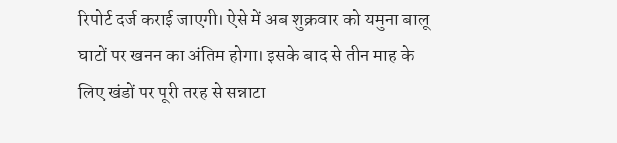रिपोर्ट दर्ज कराई जाएगी। ऐसे में अब शुक्रवार को यमुना बालू घाटों पर खनन का अंतिम होगा। इसके बाद से तीन माह के लिए खंडों पर पूरी तरह से सन्नाटा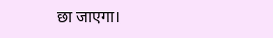छा जाएगा।